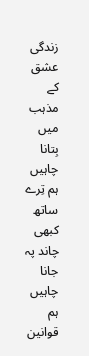زندگی عشق کے مذہب میں بِتانا چاہیں
ہم تِرے ساتھ کبھی چاند پہ جانا چاہیں
ہم قوانین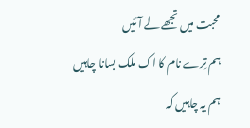محبت میں تجھے لے آئیں
ہم تِرے نام کا اک ملک بسانا چاہیں
ہم یہ چاہیں کہ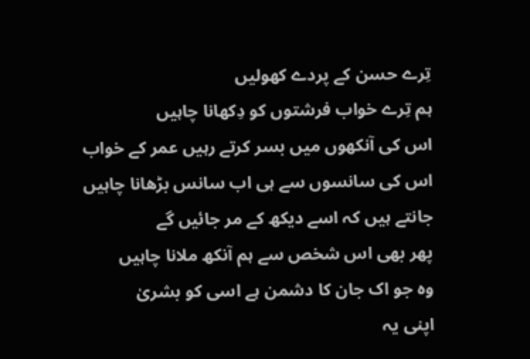تِرے حسن کے پردے کھولیں
ہم تِرے خواب فرشتوں کو دِکھانا چاہیں
اس کی آنکھوں میں بسر کرتے رہیں عمر کے خواب
اس کی سانسوں سے ہی اب سانس بڑھانا چاہیں
جانتے ہیں کہ اسے دیکھ کے مر جائیں گے
پھر بھی اس شخص سے ہم آنکھ ملانا چاہیں
وہ جو اک جان کا دشمن ہے اسی کو بشریٰ
اپنی یہ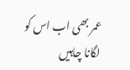عمر بھی اب اس کو لگانا چاہیں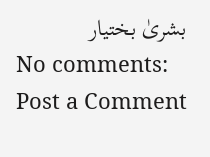بشریٰ بختیار
No comments:
Post a Comment